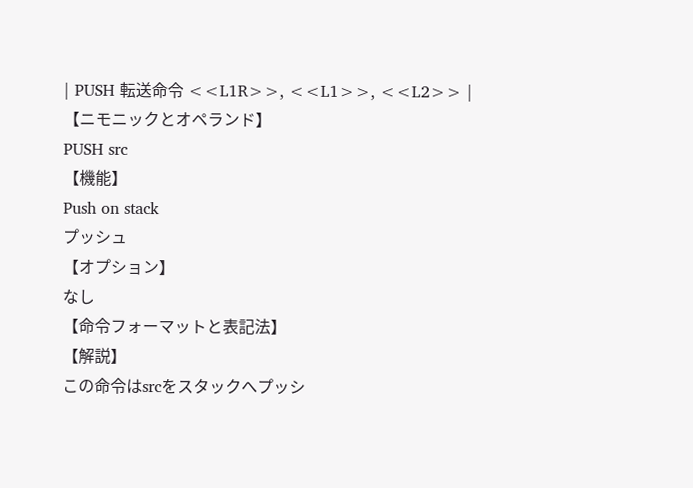| PUSH 転送命令 <<L1R>>, <<L1>>, <<L2>> |
【ニモニックとオペランド】
PUSH src
【機能】
Push on stack
プッシュ
【オプション】
なし
【命令フォーマットと表記法】
【解説】
この命令はsrcをスタックへプッシ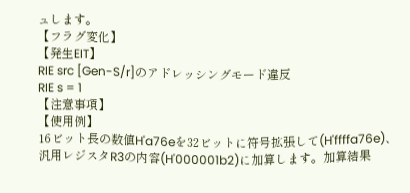ュします。
【フラグ変化】
【発生EIT】
RIE src [Gen-S/r]のアドレッシングモード違反
RIE s = 1
【注意事項】
【使用例】
16ビット長の数値H'a76eを32ビットに符号拡張して(H'ffffa76e)、汎用レジスタR3の内容(H'000001b2)に加算します。加算結果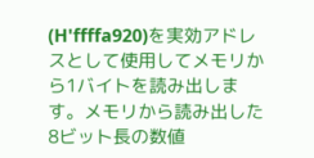(H'ffffa920)を実効アドレスとして使用してメモリから1バイトを読み出します。メモリから読み出した8ビット長の数値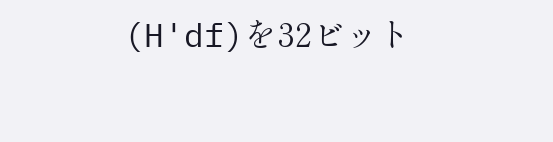(H'df)を32ビット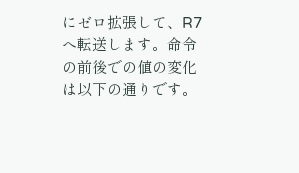にゼロ拡張して、R7へ転送します。命令の前後での値の変化は以下の通りです。